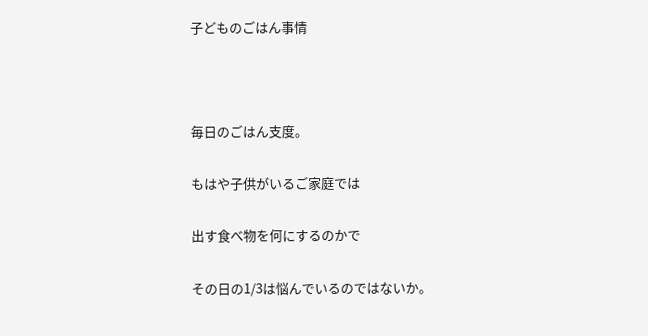子どものごはん事情



毎日のごはん支度。

もはや子供がいるご家庭では

出す食べ物を何にするのかで

その日の1/3は悩んでいるのではないか。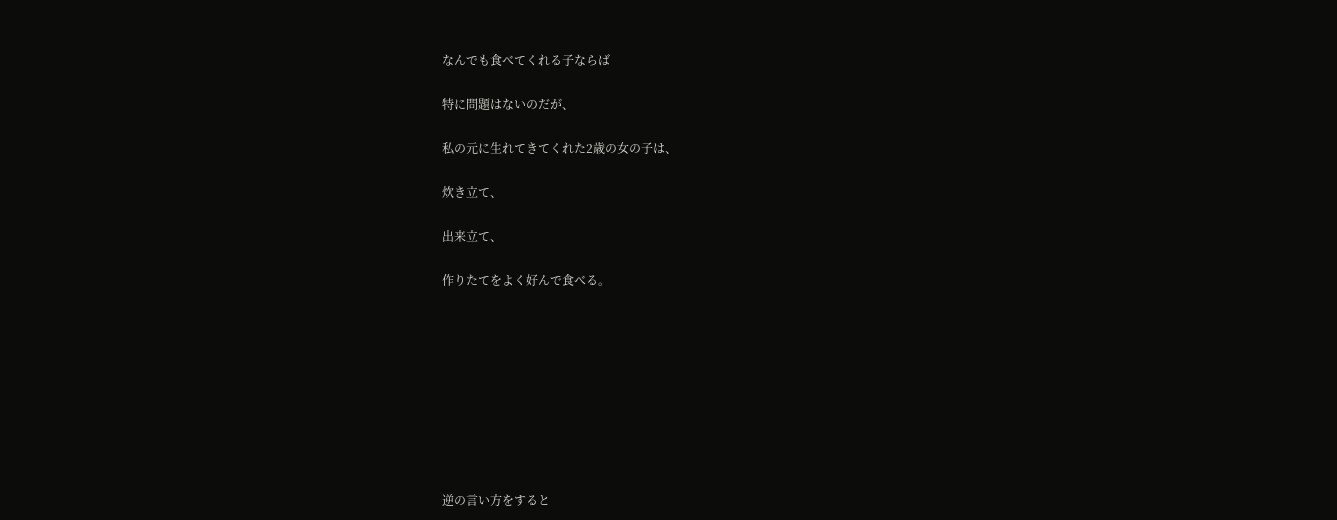なんでも食べてくれる子ならば

特に問題はないのだが、

私の元に生れてきてくれた2歳の女の子は、

炊き立て、

出来立て、

作りたてをよく好んで食べる。









逆の言い方をすると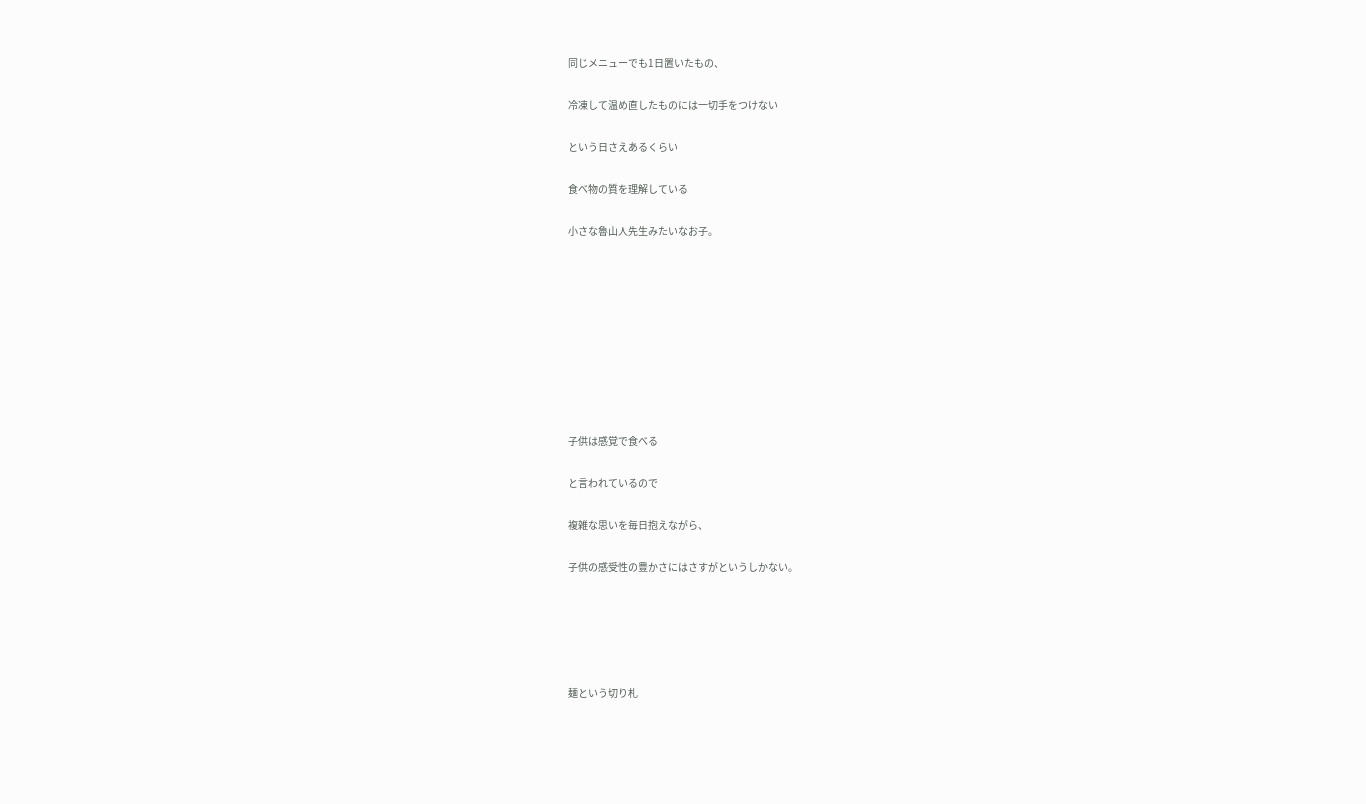同じメニューでも1日置いたもの、

冷凍して温め直したものには一切手をつけない

という日さえあるくらい

食べ物の質を理解している

小さな魯山人先生みたいなお子。









子供は感覚で食べる

と言われているので

複雑な思いを毎日抱えながら、

子供の感受性の豊かさにはさすがというしかない。





麺という切り札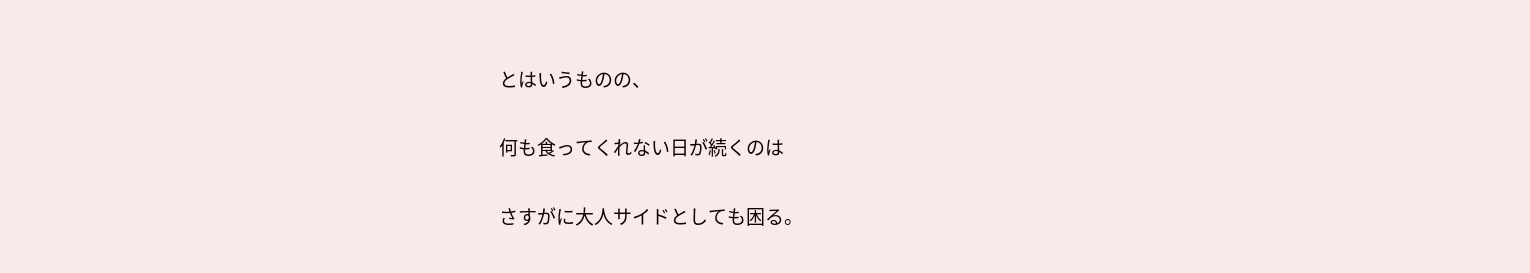とはいうものの、

何も食ってくれない日が続くのは

さすがに大人サイドとしても困る。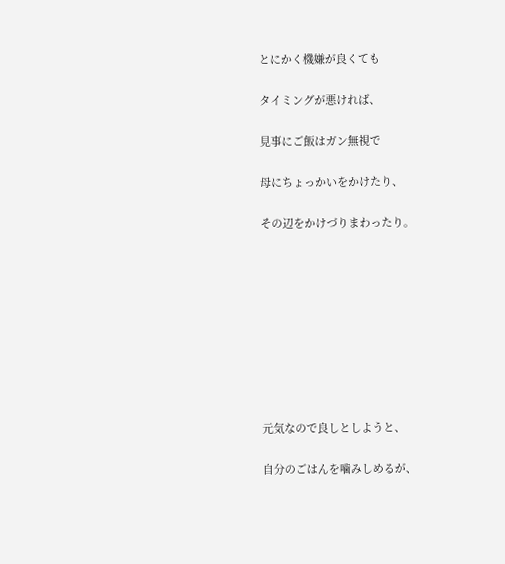とにかく機嫌が良くても

タイミングが悪ければ、

見事にご飯はガン無視で

母にちょっかいをかけたり、

その辺をかけづりまわったり。









元気なので良しとしようと、

自分のごはんを噛みしめるが、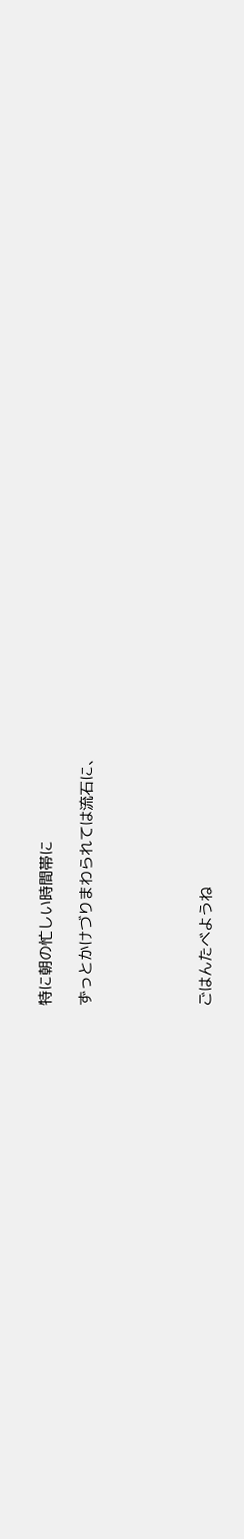特に朝の忙しい時間帯に

ずっとかけづりまわられては流石に、





ごはんたべようね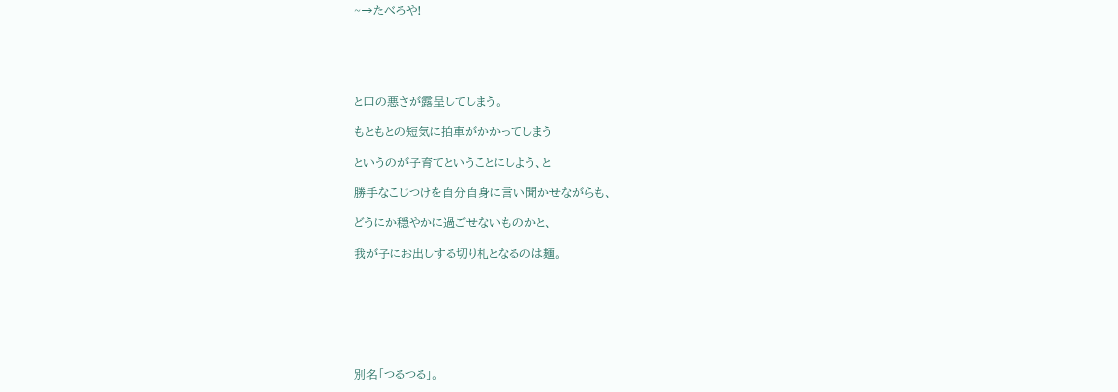~→たべろや!





と口の悪さが露呈してしまう。

もともとの短気に拍車がかかってしまう

というのが子育てということにしよう、と

勝手なこじつけを自分自身に言い聞かせながらも、

どうにか穏やかに過ごせないものかと、

我が子にお出しする切り札となるのは麺。







別名「つるつる」。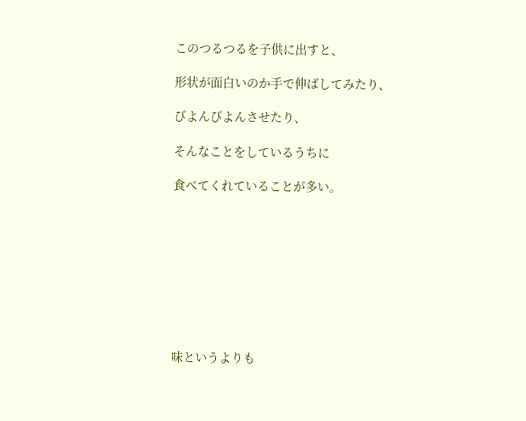このつるつるを子供に出すと、

形状が面白いのか手で伸ばしてみたり、

びよんびよんさせたり、

そんなことをしているうちに

食べてくれていることが多い。









味というよりも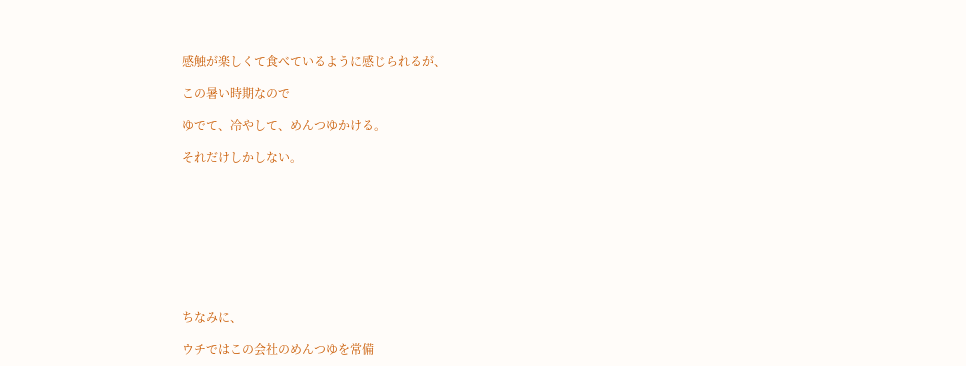感触が楽しくて食べているように感じられるが、

この暑い時期なので

ゆでて、冷やして、めんつゆかける。

それだけしかしない。









ちなみに、

ウチではこの会社のめんつゆを常備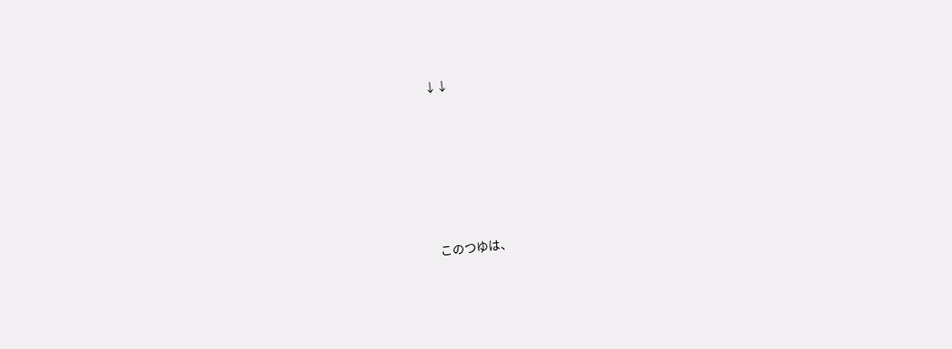↓↓









このつゆは、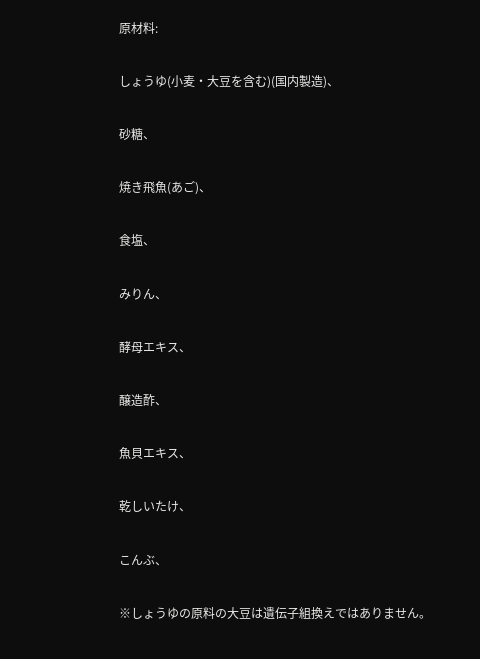原材料:

しょうゆ(小麦・大豆を含む)(国内製造)、

砂糖、

焼き飛魚(あご)、

食塩、

みりん、

酵母エキス、

醸造酢、

魚貝エキス、

乾しいたけ、

こんぶ、

※しょうゆの原料の大豆は遺伝子組換えではありません。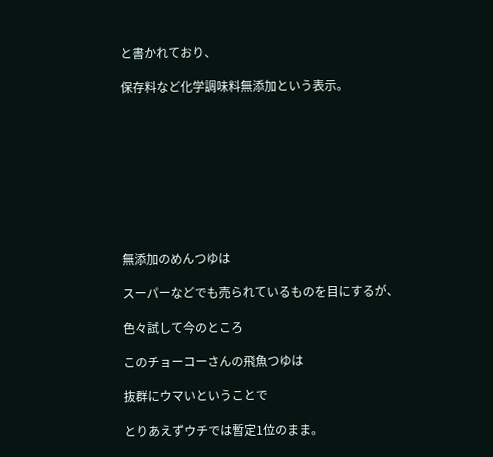と書かれており、

保存料など化学調味料無添加という表示。









無添加のめんつゆは

スーパーなどでも売られているものを目にするが、

色々試して今のところ

このチョーコーさんの飛魚つゆは

抜群にウマいということで

とりあえずウチでは暫定1位のまま。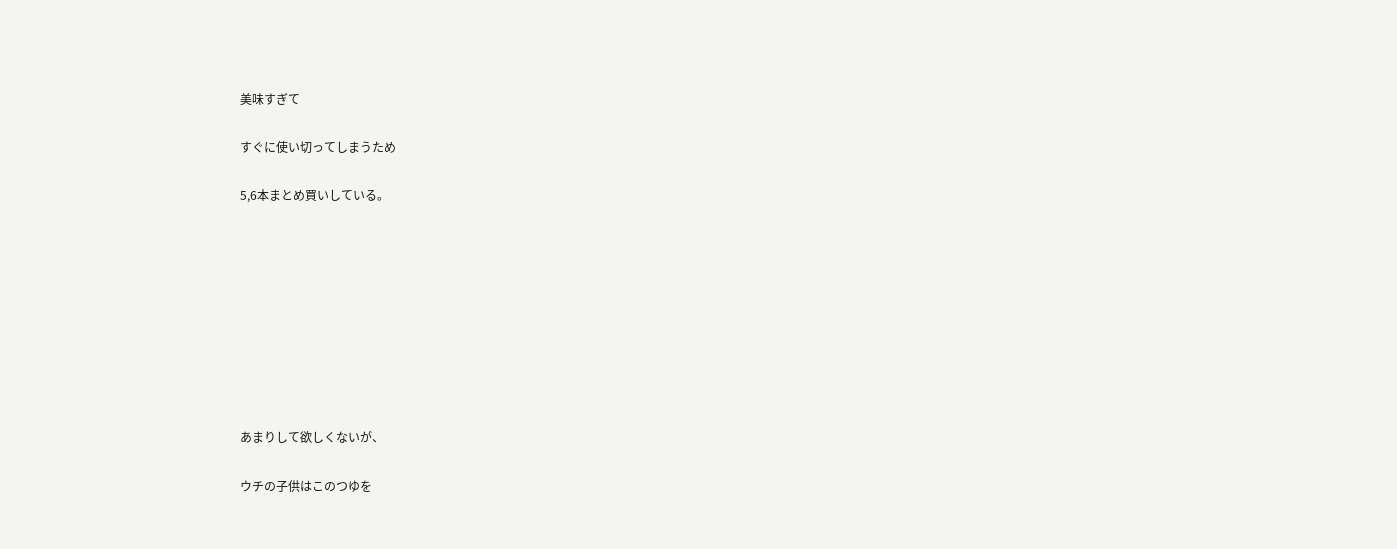美味すぎて

すぐに使い切ってしまうため

5,6本まとめ買いしている。









あまりして欲しくないが、

ウチの子供はこのつゆを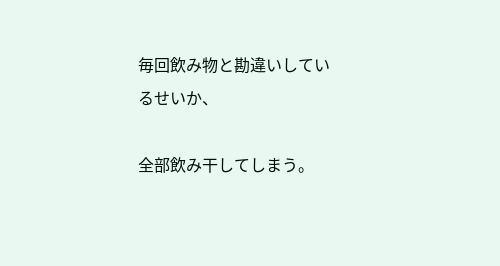毎回飲み物と勘違いしているせいか、

全部飲み干してしまう。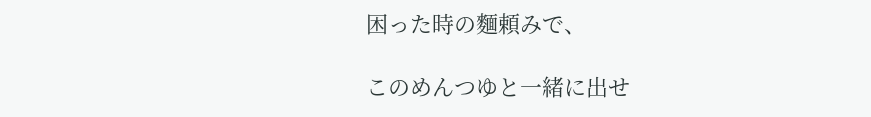困った時の麵頼みで、

このめんつゆと一緒に出せ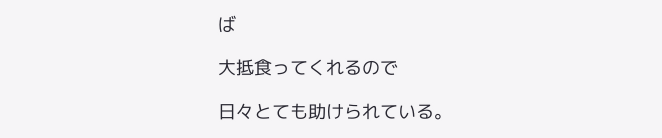ば

大抵食ってくれるので

日々とても助けられている。